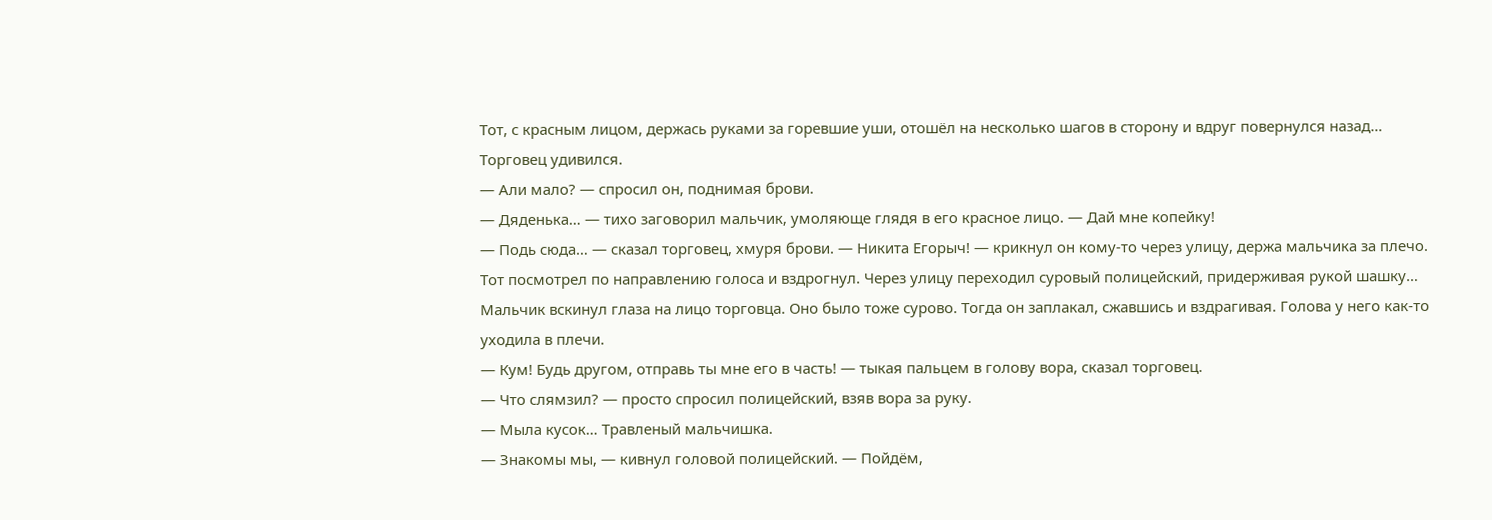Тот, с красным лицом, держась руками за горевшие уши, отошёл на несколько шагов в сторону и вдруг повернулся назад… Торговец удивился.
— Али мало? — спросил он, поднимая брови.
— Дяденька… — тихо заговорил мальчик, умоляюще глядя в его красное лицо. — Дай мне копейку!
— Подь сюда… — сказал торговец, хмуря брови. — Никита Егорыч! — крикнул он кому-то через улицу, держа мальчика за плечо. Тот посмотрел по направлению голоса и вздрогнул. Через улицу переходил суровый полицейский, придерживая рукой шашку…
Мальчик вскинул глаза на лицо торговца. Оно было тоже сурово. Тогда он заплакал, сжавшись и вздрагивая. Голова у него как-то уходила в плечи.
— Кум! Будь другом, отправь ты мне его в часть! — тыкая пальцем в голову вора, сказал торговец.
— Что слямзил? — просто спросил полицейский, взяв вора за руку.
— Мыла кусок… Травленый мальчишка.
— Знакомы мы, — кивнул головой полицейский. — Пойдём,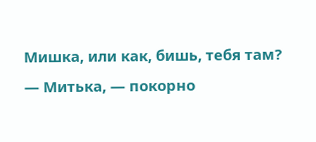Мишка, или как, бишь, тебя там?
— Митька, — покорно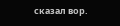сказал вор.